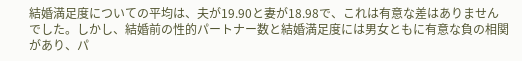結婚満足度についての平均は、夫が19.90と妻が18.98で、これは有意な差はありませんでした。しかし、結婚前の性的パートナー数と結婚満足度には男女ともに有意な負の相関があり、パ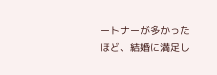ートナーが多かったほど、結婚に満足し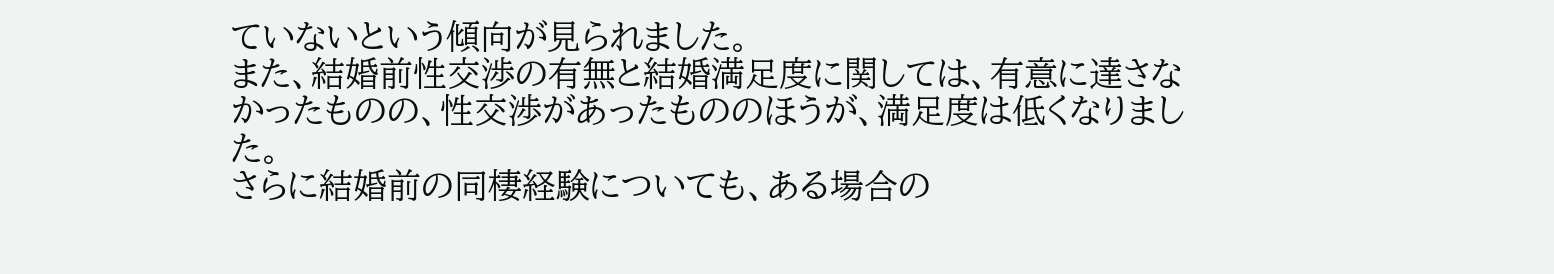ていないという傾向が見られました。
また、結婚前性交渉の有無と結婚満足度に関しては、有意に達さなかったものの、性交渉があったもののほうが、満足度は低くなりました。
さらに結婚前の同棲経験についても、ある場合の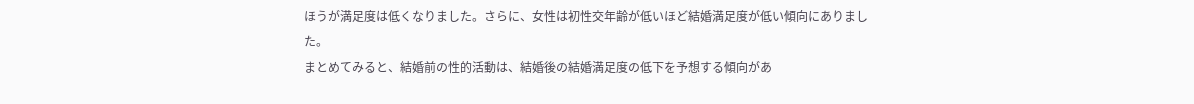ほうが満足度は低くなりました。さらに、女性は初性交年齢が低いほど結婚満足度が低い傾向にありました。
まとめてみると、結婚前の性的活動は、結婚後の結婚満足度の低下を予想する傾向があ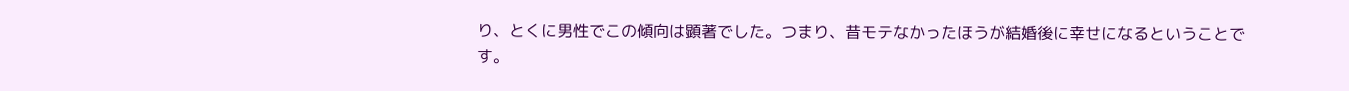り、とくに男性でこの傾向は顕著でした。つまり、昔モテなかったほうが結婚後に幸せになるということです。